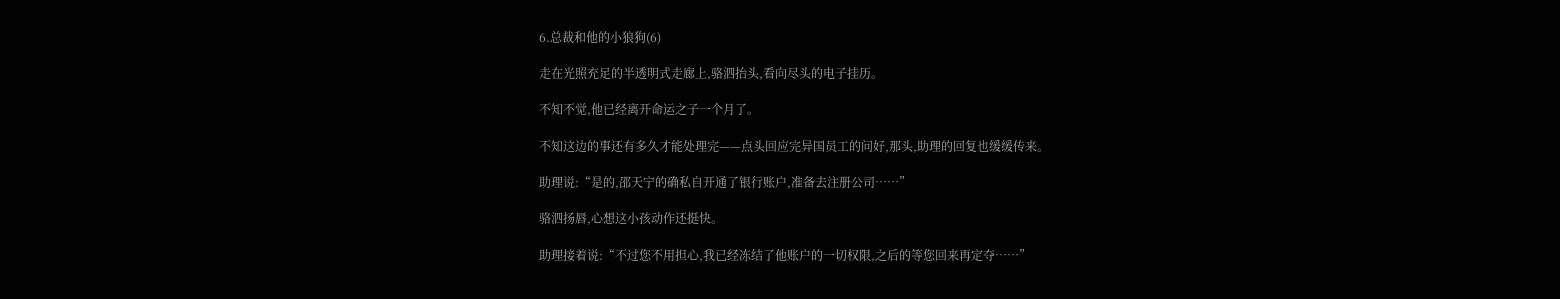6.总裁和他的小狼狗(6)

走在光照充足的半透明式走廊上,骆泗抬头,看向尽头的电子挂历。

不知不觉,他已经离开命运之子一个月了。

不知这边的事还有多久才能处理完——点头回应完异国员工的问好,那头,助理的回复也缓缓传来。

助理说:“是的,邵天宁的确私自开通了银行账户,准备去注册公司……”

骆泗扬唇,心想这小孩动作还挺快。

助理接着说:“不过您不用担心,我已经冻结了他账户的一切权限,之后的等您回来再定夺……”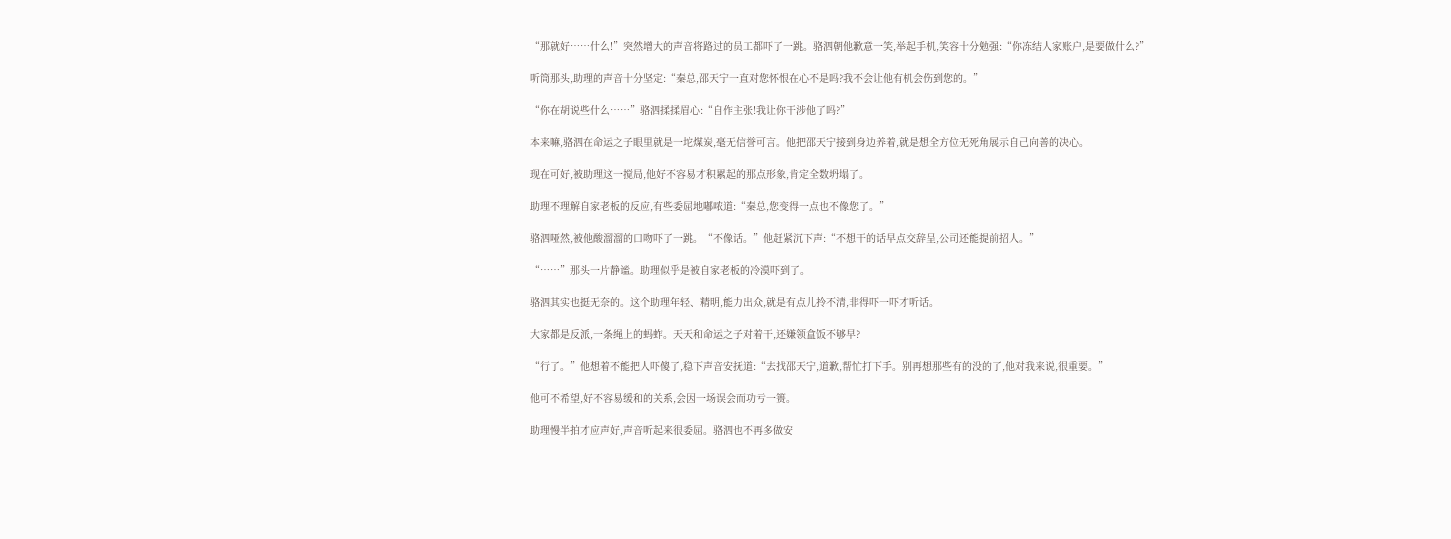“那就好……什么!”突然增大的声音将路过的员工都吓了一跳。骆泗朝他歉意一笑,举起手机,笑容十分勉强:“你冻结人家账户,是要做什么?”

听筒那头,助理的声音十分坚定:“秦总,邵天宁一直对您怀恨在心不是吗?我不会让他有机会伤到您的。”

“你在胡说些什么……”骆泗揉揉眉心:“自作主张!我让你干涉他了吗?”

本来嘛,骆泗在命运之子眼里就是一坨煤炭,毫无信誉可言。他把邵天宁接到身边养着,就是想全方位无死角展示自己向善的决心。

现在可好,被助理这一搅局,他好不容易才积累起的那点形象,肯定全数坍塌了。

助理不理解自家老板的反应,有些委屈地嘟哝道:“秦总,您变得一点也不像您了。”

骆泗哑然,被他酸溜溜的口吻吓了一跳。“不像话。”他赶紧沉下声:“不想干的话早点交辞呈,公司还能提前招人。”

“……”那头一片静谧。助理似乎是被自家老板的冷漠吓到了。

骆泗其实也挺无奈的。这个助理年轻、精明,能力出众,就是有点儿拎不清,非得吓一吓才听话。

大家都是反派,一条绳上的蚂蚱。天天和命运之子对着干,还嫌领盒饭不够早?

“行了。”他想着不能把人吓傻了,稳下声音安抚道:“去找邵天宁,道歉,帮忙打下手。别再想那些有的没的了,他对我来说,很重要。”

他可不希望,好不容易缓和的关系,会因一场误会而功亏一篑。

助理慢半拍才应声好,声音听起来很委屈。骆泗也不再多做安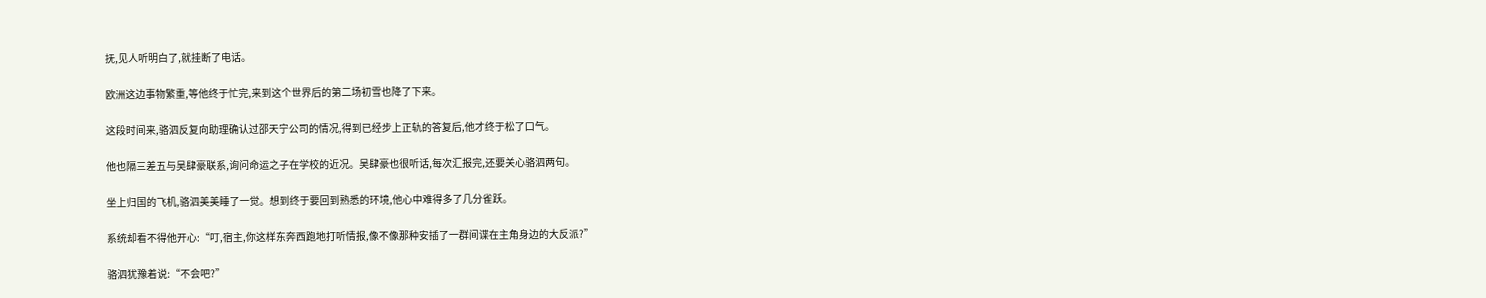抚,见人听明白了,就挂断了电话。

欧洲这边事物繁重,等他终于忙完,来到这个世界后的第二场初雪也降了下来。

这段时间来,骆泗反复向助理确认过邵天宁公司的情况,得到已经步上正轨的答复后,他才终于松了口气。

他也隔三差五与吴肆豪联系,询问命运之子在学校的近况。吴肆豪也很听话,每次汇报完,还要关心骆泗两句。

坐上归国的飞机,骆泗美美睡了一觉。想到终于要回到熟悉的环境,他心中难得多了几分雀跃。

系统却看不得他开心:“叮,宿主,你这样东奔西跑地打听情报,像不像那种安插了一群间谍在主角身边的大反派?”

骆泗犹豫着说:“不会吧?”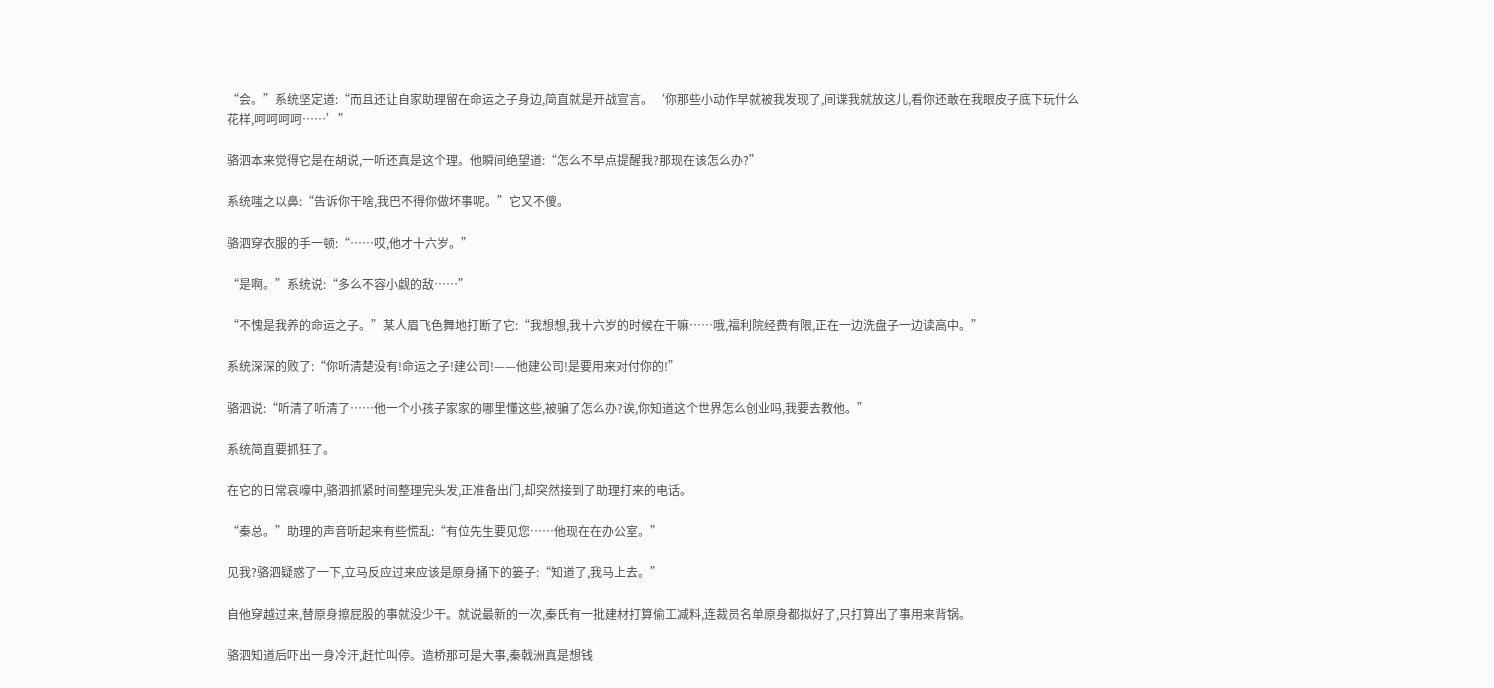“会。”系统坚定道:“而且还让自家助理留在命运之子身边,简直就是开战宣言。‘你那些小动作早就被我发现了,间谍我就放这儿,看你还敢在我眼皮子底下玩什么花样,呵呵呵呵……’”

骆泗本来觉得它是在胡说,一听还真是这个理。他瞬间绝望道:“怎么不早点提醒我?那现在该怎么办?”

系统嗤之以鼻:“告诉你干啥,我巴不得你做坏事呢。”它又不傻。

骆泗穿衣服的手一顿:“……哎,他才十六岁。”

“是啊。”系统说:“多么不容小觑的敌……”

“不愧是我养的命运之子。”某人眉飞色舞地打断了它:“我想想,我十六岁的时候在干嘛……哦,福利院经费有限,正在一边洗盘子一边读高中。”

系统深深的败了:“你听清楚没有!命运之子!建公司!——他建公司!是要用来对付你的!”

骆泗说:“听清了听清了……他一个小孩子家家的哪里懂这些,被骗了怎么办?诶,你知道这个世界怎么创业吗,我要去教他。”

系统简直要抓狂了。

在它的日常哀嚎中,骆泗抓紧时间整理完头发,正准备出门,却突然接到了助理打来的电话。

“秦总。”助理的声音听起来有些慌乱:“有位先生要见您……他现在在办公室。”

见我?骆泗疑惑了一下,立马反应过来应该是原身捅下的篓子:“知道了,我马上去。”

自他穿越过来,替原身擦屁股的事就没少干。就说最新的一次,秦氏有一批建材打算偷工减料,连裁员名单原身都拟好了,只打算出了事用来背锅。

骆泗知道后吓出一身冷汗,赶忙叫停。造桥那可是大事,秦戟洲真是想钱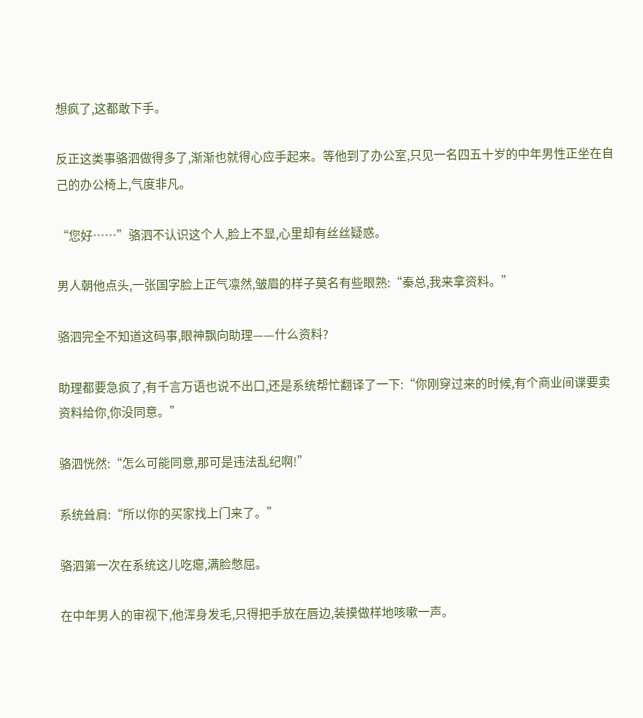想疯了,这都敢下手。

反正这类事骆泗做得多了,渐渐也就得心应手起来。等他到了办公室,只见一名四五十岁的中年男性正坐在自己的办公椅上,气度非凡。

“您好……”骆泗不认识这个人,脸上不显,心里却有丝丝疑惑。

男人朝他点头,一张国字脸上正气凛然,皱眉的样子莫名有些眼熟:“秦总,我来拿资料。”

骆泗完全不知道这码事,眼神飘向助理——什么资料?

助理都要急疯了,有千言万语也说不出口,还是系统帮忙翻译了一下:“你刚穿过来的时候,有个商业间谍要卖资料给你,你没同意。”

骆泗恍然:“怎么可能同意,那可是违法乱纪啊!”

系统耸肩:“所以你的买家找上门来了。”

骆泗第一次在系统这儿吃瘪,满脸憋屈。

在中年男人的审视下,他浑身发毛,只得把手放在唇边,装摸做样地咳嗽一声。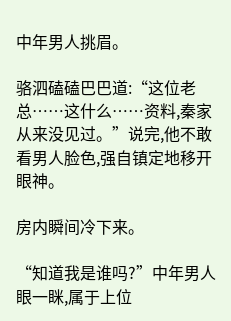中年男人挑眉。

骆泗磕磕巴巴道:“这位老总……这什么……资料,秦家从来没见过。”说完,他不敢看男人脸色,强自镇定地移开眼神。

房内瞬间冷下来。

“知道我是谁吗?”中年男人眼一眯,属于上位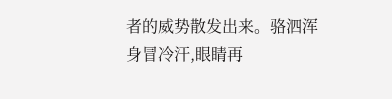者的威势散发出来。骆泗浑身冒冷汗,眼睛再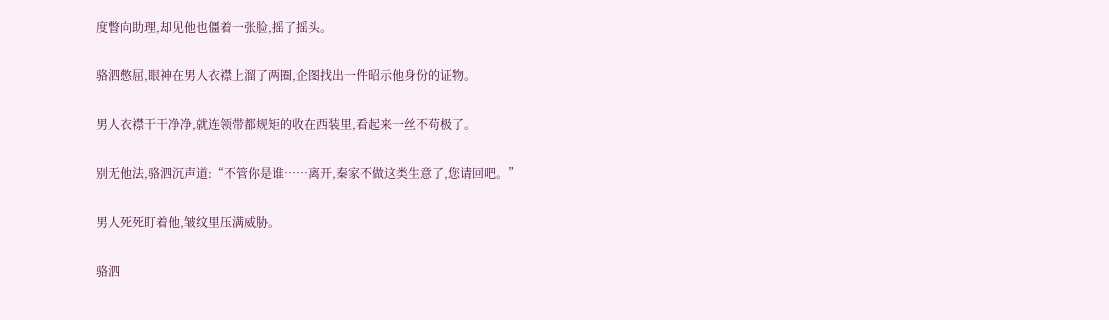度瞥向助理,却见他也僵着一张脸,摇了摇头。

骆泗憋屈,眼神在男人衣襟上溜了两圈,企图找出一件昭示他身份的证物。

男人衣襟干干净净,就连领带都规矩的收在西装里,看起来一丝不苟极了。

别无他法,骆泗沉声道:“不管你是谁……离开,秦家不做这类生意了,您请回吧。”

男人死死盯着他,皱纹里压满威胁。

骆泗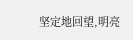坚定地回望,明亮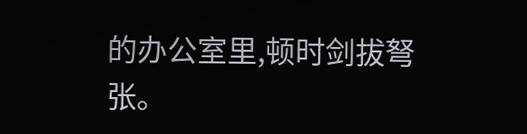的办公室里,顿时剑拔弩张。